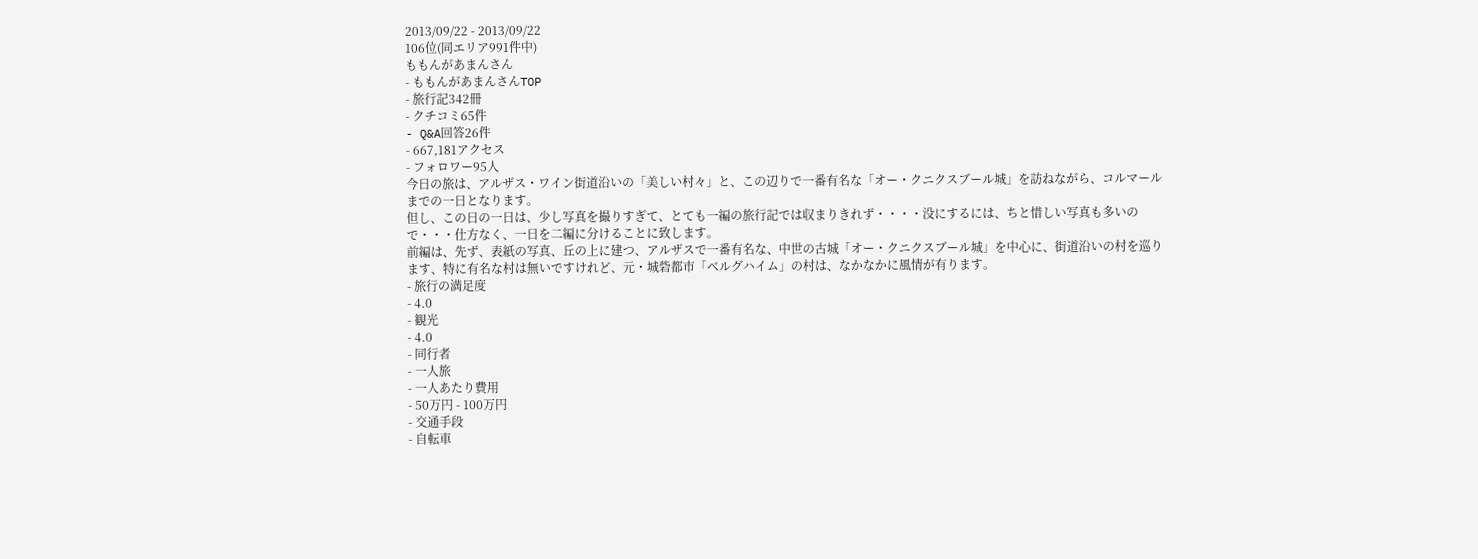2013/09/22 - 2013/09/22
106位(同エリア991件中)
ももんがあまんさん
- ももんがあまんさんTOP
- 旅行記342冊
- クチコミ65件
- Q&A回答26件
- 667,181アクセス
- フォロワー95人
今日の旅は、アルザス・ワイン街道沿いの「美しい村々」と、この辺りで一番有名な「オー・クニクスブール城」を訪ねながら、コルマールまでの一日となります。
但し、この日の一日は、少し写真を撮りすぎて、とても一編の旅行記では収まりきれず・・・・没にするには、ちと惜しい写真も多いので・・・仕方なく、一日を二編に分けることに致します。
前編は、先ず、表紙の写真、丘の上に建つ、アルザスで一番有名な、中世の古城「オー・クニクスブール城」を中心に、街道沿いの村を巡ります、特に有名な村は無いですけれど、元・城砦都市「ベルグハイム」の村は、なかなかに風情が有ります。
- 旅行の満足度
- 4.0
- 観光
- 4.0
- 同行者
- 一人旅
- 一人あたり費用
- 50万円 - 100万円
- 交通手段
- 自転車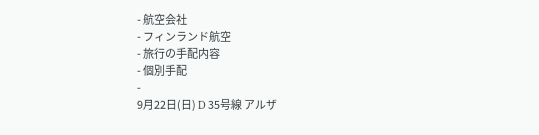- 航空会社
- フィンランド航空
- 旅行の手配内容
- 個別手配
-
9月22日(日) D 35号線 アルザ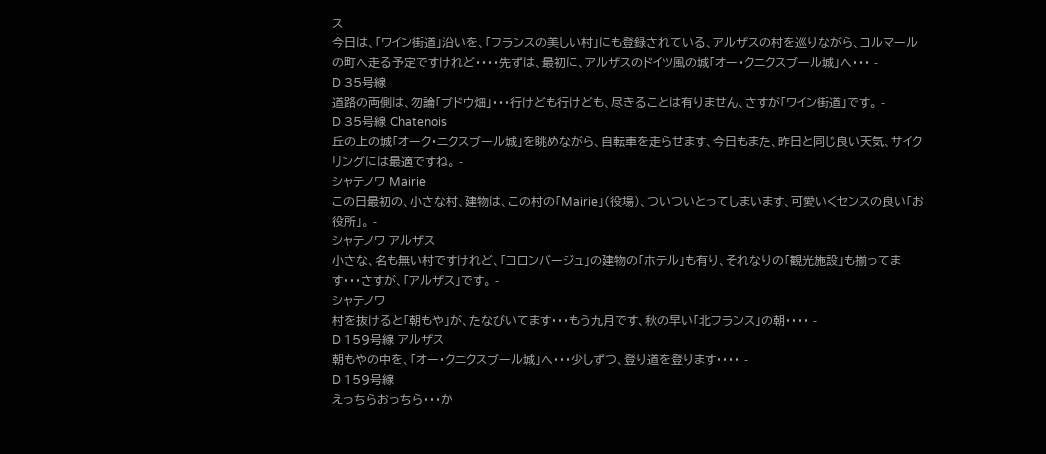ス
今日は、「ワイン街道」沿いを、「フランスの美しい村」にも登録されている、アルザスの村を巡りながら、コルマールの町へ走る予定ですけれど・・・・先ずは、最初に、アルザスのドイツ風の城「オー・クニクスブール城」へ・・・ -
D 35号線
道路の両側は、勿論「ブドウ畑」・・・行けども行けども、尽きることは有りません、さすが「ワイン街道」です。 -
D 35号線 Chatenois
丘の上の城「オーク・ニクスブール城」を眺めながら、自転車を走らせます、今日もまた、昨日と同じ良い天気、サイクリングには最適ですね。 -
シャテノワ Mairie
この日最初の、小さな村、建物は、この村の「Mairie」(役場)、ついついとってしまいます、可愛いくセンスの良い「お役所」。 -
シャテノワ アルザス
小さな、名も無い村ですけれど、「コロンバージュ」の建物の「ホテル」も有り、それなりの「観光施設」も揃ってます・・・さすが、「アルザス」です。 -
シャテノワ
村を抜けると「朝もや」が、たなびいてます・・・もう九月です、秋の早い「北フランス」の朝・・・・ -
D 159号線 アルザス
朝もやの中を、「オー・クニクスブール城」へ・・・少しずつ、登り道を登ります・・・・ -
D 159号線
えっちらおっちら・・・か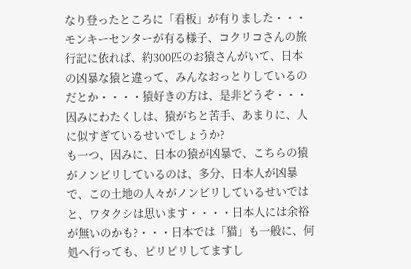なり登ったところに「看板」が有りました・・・モンキーセンターが有る様子、コクリコさんの旅行記に依れば、約300匹のお猿さんがいて、日本の凶暴な猿と違って、みんなおっとりしているのだとか・・・・猿好きの方は、是非どうぞ・・・因みにわたくしは、猿がちと苦手、あまりに、人に似すぎているせいでしょうか?
も一つ、因みに、日本の猿が凶暴で、こちらの猿がノンビリしているのは、多分、日本人が凶暴で、この土地の人々がノンビリしているせいではと、ワタクシは思います・・・・日本人には余裕が無いのかも?・・・日本では「猫」も一般に、何処へ行っても、ピリピリしてますし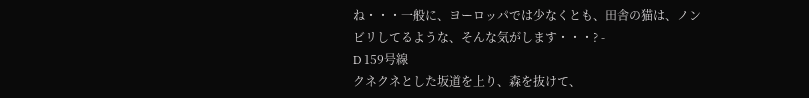ね・・・一般に、ヨーロッパでは少なくとも、田舎の猫は、ノンビリしてるような、そんな気がします・・・? -
D 159号線
クネクネとした坂道を上り、森を抜けて、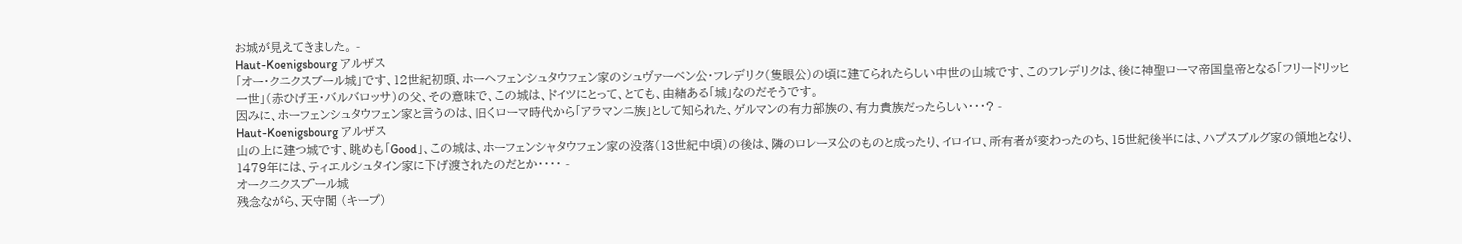お城が見えてきました。 -
Haut-Koenigsbourg アルザス
「オー・クニクスブール城」です、12世紀初頭、ホーヘフェンシュタウフェン家のシュヴァーベン公・フレデリク(隻眼公)の頃に建てられたらしい中世の山城です、このフレデリクは、後に神聖ローマ帝国皇帝となる「フリードリッヒ一世」(赤ひげ王・バルバロッサ)の父、その意味で、この城は、ドイツにとって、とても、由緒ある「城」なのだそうです。
因みに、ホーフェンシュタウフェン家と言うのは、旧くローマ時代から「アラマンニ族」として知られた、ゲルマンの有力部族の、有力貴族だったらしい・・・? -
Haut-Koenigsbourg アルザス
山の上に建つ城です、眺めも「Good」、この城は、ホーフェンシャタウフェン家の没落(13世紀中頃)の後は、隣のロレーヌ公のものと成ったり、イロイロ、所有者が変わったのち、15世紀後半には、ハプスブルグ家の領地となり、1479年には、ティエルシュタイン家に下げ渡されたのだとか・・・・ -
オークニクスブ゛ール城
残念ながら、天守閣 (キープ)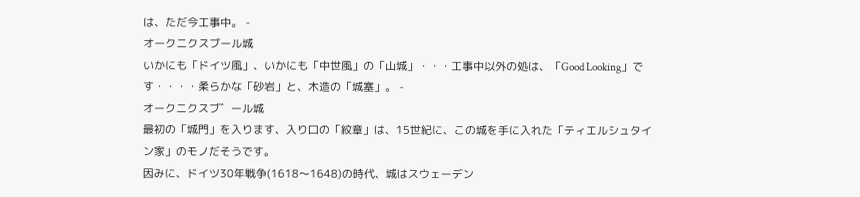は、ただ今工事中。 -
オークニクスブール城
いかにも「ドイツ風」、いかにも「中世風」の「山城」・・・工事中以外の処は、「Good Looking」です・・・・柔らかな「砂岩」と、木造の「城塞」。 -
オークニクスブ゛ール城
最初の「城門」を入ります、入り口の「紋章」は、15世紀に、この城を手に入れた「ティエルシュタイン家」のモノだそうです。
因みに、ドイツ30年戦争(1618〜1648)の時代、城はスウェーデン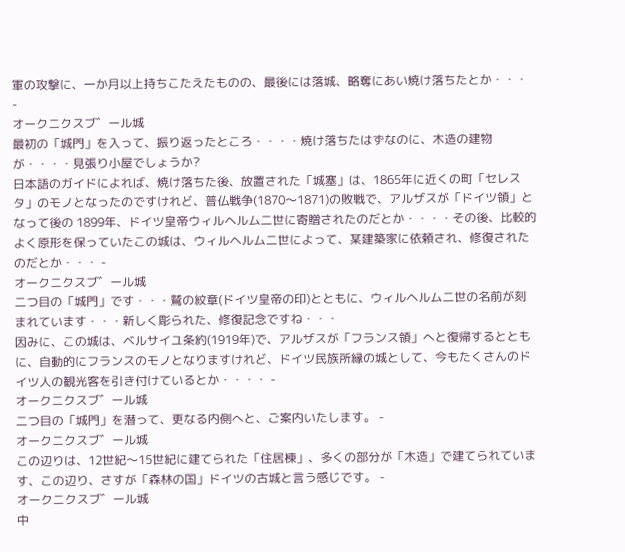軍の攻撃に、一か月以上持ちこたえたものの、最後には落城、略奪にあい焼け落ちたとか・・・ -
オークニクスブ゛ール城
最初の「城門」を入って、振り返ったところ・・・・焼け落ちたはずなのに、木造の建物が・・・・見張り小屋でしょうか?
日本語のガイドによれば、焼け落ちた後、放置された「城塞」は、1865年に近くの町「セレスタ」のモノとなったのですけれど、普仏戦争(1870〜1871)の敗戦で、アルザスが「ドイツ領」となって後の 1899年、ドイツ皇帝ウィルヘルム二世に寄贈されたのだとか・・・・その後、比較的よく原形を保っていたこの城は、ウィルヘルム二世によって、某建築家に依頼され、修復されたのだとか・・・ -
オークニクスブ゛ール城
二つ目の「城門」です・・・鷲の紋章(ドイツ皇帝の印)とともに、ウィルヘルム二世の名前が刻まれています・・・新しく彫られた、修復記念ですね・・・
因みに、この城は、ベルサイユ条約(1919年)で、アルザスが「フランス領」へと復帰するとともに、自動的にフランスのモノとなりますけれど、ドイツ民族所縁の城として、今もたくさんのドイツ人の観光客を引き付けているとか・・・・ -
オークニクスブ゛ール城
二つ目の「城門」を潜って、更なる内側へと、ご案内いたします。 -
オークニクスブ゛ール城
この辺りは、12世紀〜15世紀に建てられた「住居棟」、多くの部分が「木造」で建てられています、この辺り、さすが「森林の国」ドイツの古城と言う感じです。 -
オークニクスブ゛ール城
中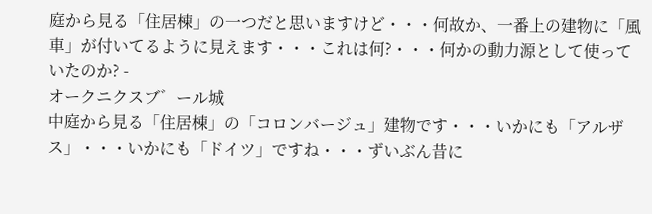庭から見る「住居棟」の一つだと思いますけど・・・何故か、一番上の建物に「風車」が付いてるように見えます・・・これは何?・・・何かの動力源として使っていたのか? -
オークニクスブ゛ール城
中庭から見る「住居棟」の「コロンバージュ」建物です・・・いかにも「アルザス」・・・いかにも「ドイツ」ですね・・・ずいぶん昔に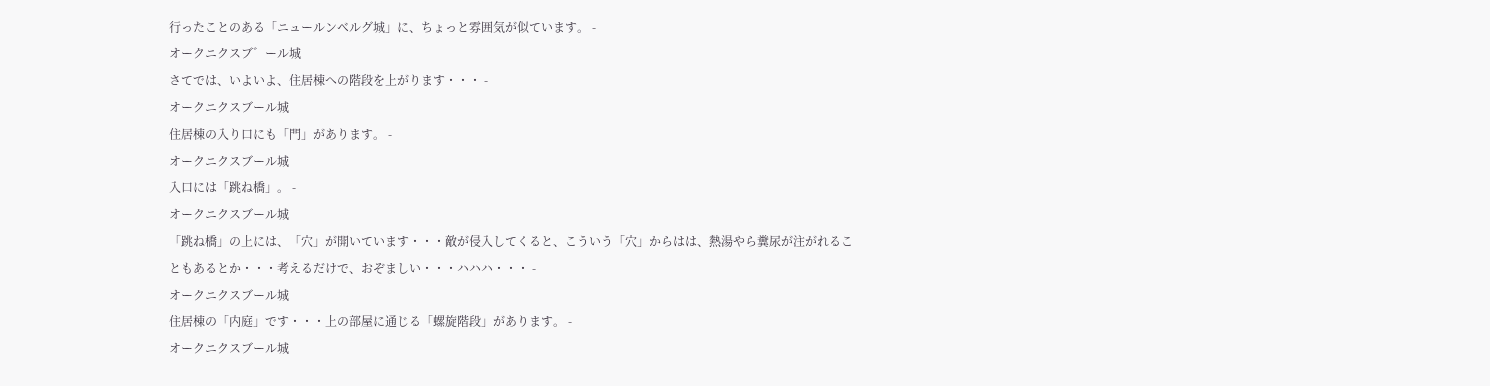行ったことのある「ニュールンベルグ城」に、ちょっと雰囲気が似ています。 -
オークニクスブ゛ール城
さてでは、いよいよ、住居棟への階段を上がります・・・ -
オークニクスブール城
住居棟の入り口にも「門」があります。 -
オークニクスブール城
入口には「跳ね橋」。 -
オークニクスブール城
「跳ね橋」の上には、「穴」が開いています・・・敵が侵入してくると、こういう「穴」からはは、熱湯やら糞尿が注がれることもあるとか・・・考えるだけで、おぞましい・・・ハハハ・・・ -
オークニクスブール城
住居棟の「内庭」です・・・上の部屋に通じる「螺旋階段」があります。 -
オークニクスブール城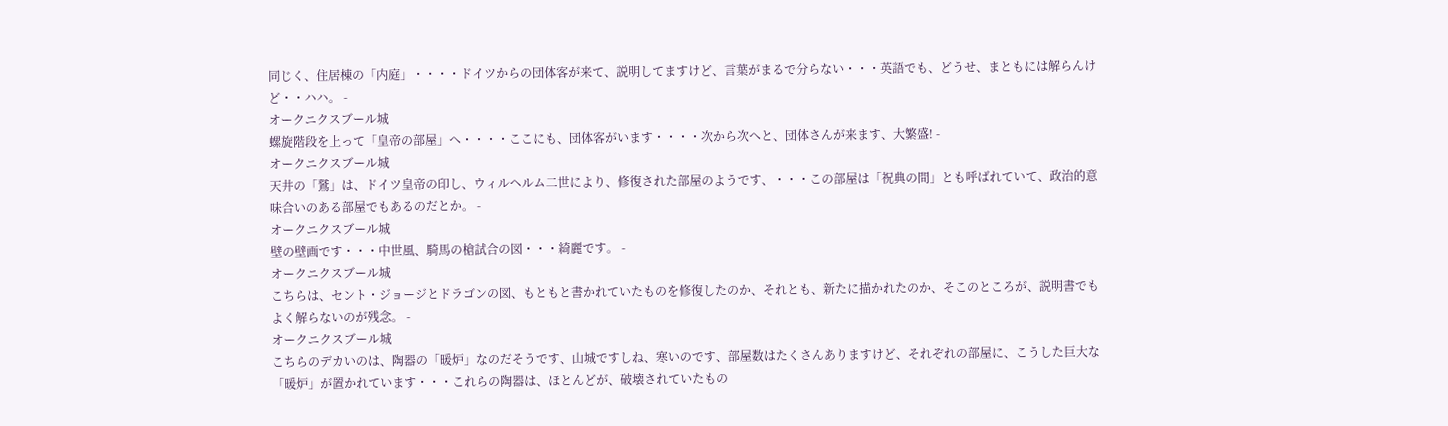同じく、住居棟の「内庭」・・・・ドイツからの団体客が来て、説明してますけど、言葉がまるで分らない・・・英語でも、どうせ、まともには解らんけど・・ハハ。 -
オークニクスブール城
螺旋階段を上って「皇帝の部屋」へ・・・・ここにも、団体客がいます・・・・次から次へと、団体さんが来ます、大繁盛! -
オークニクスブール城
天井の「鷲」は、ドイツ皇帝の印し、ウィルヘルム二世により、修復された部屋のようです、・・・この部屋は「祝典の間」とも呼ばれていて、政治的意味合いのある部屋でもあるのだとか。 -
オークニクスブール城
壁の壁画です・・・中世風、騎馬の槍試合の図・・・綺麗です。 -
オークニクスブール城
こちらは、セント・ジョージとドラゴンの図、もともと書かれていたものを修復したのか、それとも、新たに描かれたのか、そこのところが、説明書でもよく解らないのが残念。 -
オークニクスブール城
こちらのデカいのは、陶器の「暖炉」なのだそうです、山城ですしね、寒いのです、部屋数はたくさんありますけど、それぞれの部屋に、こうした巨大な「暖炉」が置かれています・・・これらの陶器は、ほとんどが、破壊されていたもの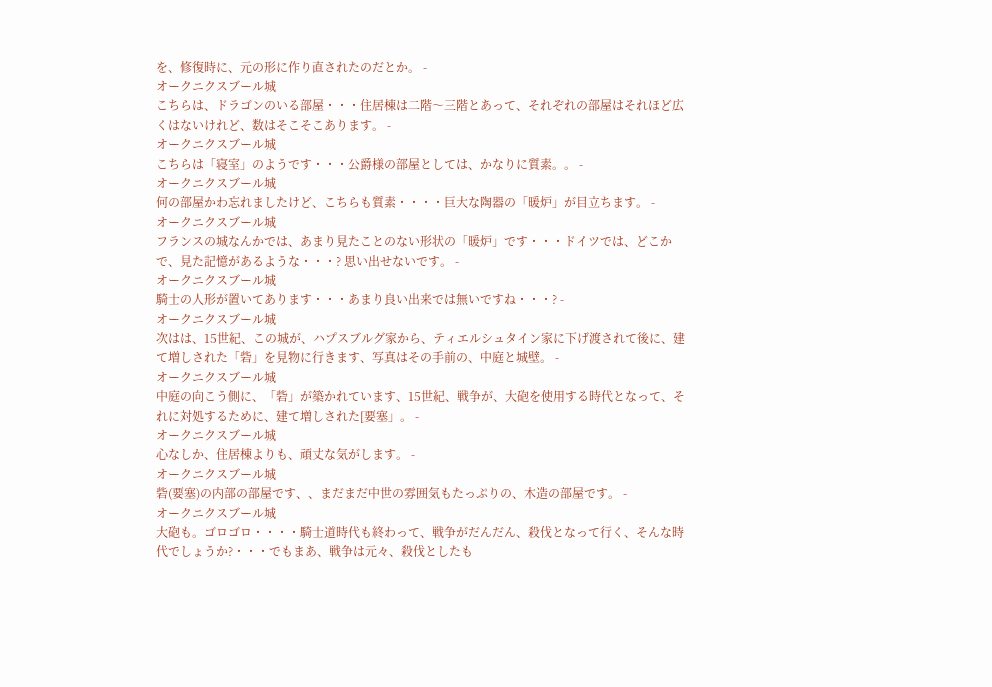を、修復時に、元の形に作り直されたのだとか。 -
オークニクスブール城
こちらは、ドラゴンのいる部屋・・・住居棟は二階〜三階とあって、それぞれの部屋はそれほど広くはないけれど、数はそこそこあります。 -
オークニクスブール城
こちらは「寝室」のようです・・・公爵様の部屋としては、かなりに質素。。 -
オークニクスブール城
何の部屋かわ忘れましたけど、こちらも質素・・・・巨大な陶器の「暖炉」が目立ちます。 -
オークニクスブール城
フランスの城なんかでは、あまり見たことのない形状の「暖炉」です・・・ドイツでは、どこかで、見た記憶があるような・・・? 思い出せないです。 -
オークニクスブール城
騎士の人形が置いてあります・・・あまり良い出来では無いですね・・・? -
オークニクスブール城
次はは、15世紀、この城が、ハプスブルグ家から、ティエルシュタイン家に下げ渡されて後に、建て増しされた「砦」を見物に行きます、写真はその手前の、中庭と城壁。 -
オークニクスブール城
中庭の向こう側に、「砦」が築かれています、15世紀、戦争が、大砲を使用する時代となって、それに対処するために、建て増しされた[要塞」。 -
オークニクスブール城
心なしか、住居棟よりも、頑丈な気がします。 -
オークニクスブール城
砦(要塞)の内部の部屋です、、まだまだ中世の雰囲気もたっぷりの、木造の部屋です。 -
オークニクスブール城
大砲も。ゴロゴロ・・・・騎士道時代も終わって、戦争がだんだん、殺伐となって行く、そんな時代でしょうか?・・・でもまあ、戦争は元々、殺伐としたも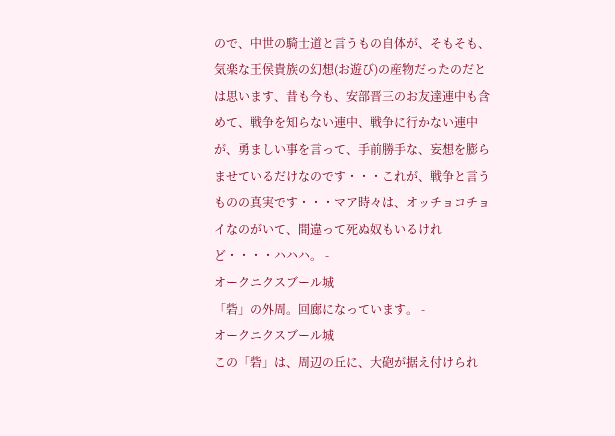ので、中世の騎士道と言うもの自体が、そもそも、気楽な王侯貴族の幻想(お遊び)の産物だったのだとは思います、昔も今も、安部晋三のお友達連中も含めて、戦争を知らない連中、戦争に行かない連中が、勇ましい事を言って、手前勝手な、妄想を膨らませているだけなのです・・・これが、戦争と言うものの真実です・・・マア時々は、オッチョコチョイなのがいて、間違って死ぬ奴もいるけれど・・・・ハハハ。 -
オークニクスブール城
「砦」の外周。回廊になっています。 -
オークニクスブール城
この「砦」は、周辺の丘に、大砲が据え付けられ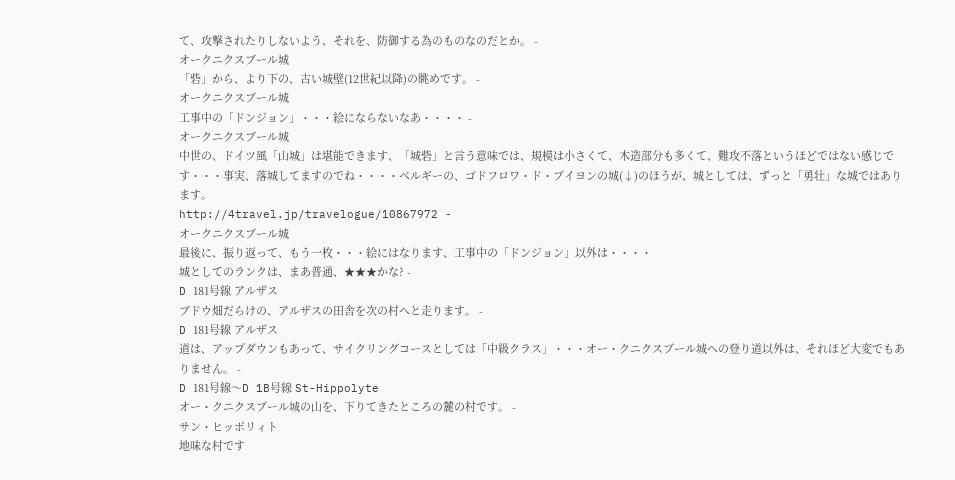て、攻撃されたりしないよう、それを、防御する為のものなのだとか。 -
オークニクスブール城
「砦」から、より下の、古い城壁(12世紀以降)の眺めです。 -
オークニクスブール城
工事中の「ドンジョン」・・・絵にならないなあ・・・・ -
オークニクスブール城
中世の、ドイツ風「山城」は堪能できます、「城砦」と言う意味では、規模は小さくて、木造部分も多くて、難攻不落というほどではない感じです・・・事実、落城してますのでね・・・・ベルギーの、ゴドフロワ・ド・ブイヨンの城(↓)のほうが、城としては、ずっと「勇壮」な城ではあります。
http://4travel.jp/travelogue/10867972 -
オークニクスブール城
最後に、振り返って、もう一枚・・・絵にはなります、工事中の「ドンジョン」以外は・・・・
城としてのランクは、まあ普通、★★★かな? -
D 181号線 アルザス
ブドウ畑だらけの、アルザスの田舎を次の村へと走ります。 -
D 181号線 アルザス
道は、アップダウンもあって、サイクリングコースとしては「中級クラス」・・・オー・クニクスブール城への登り道以外は、それほど大変でもありません。 -
D 181号線〜D 1B号線 St-Hippolyte
オー・クニクスブール城の山を、下りてきたところの麓の村です。 -
サン・ヒッポリィト
地味な村です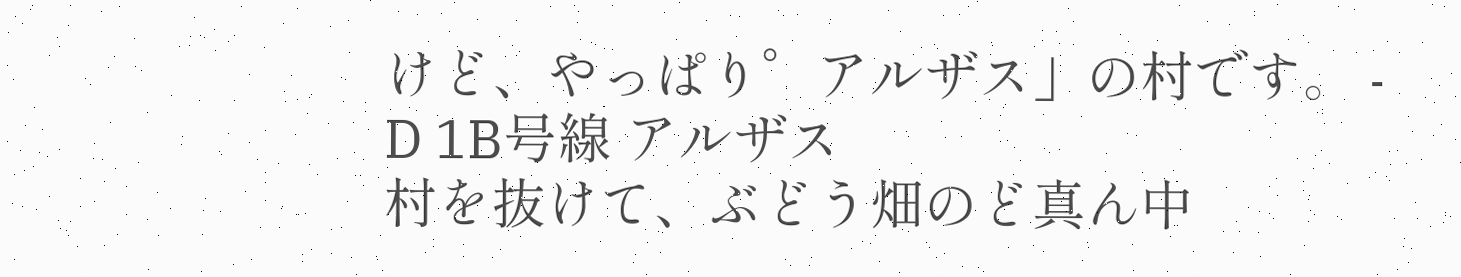けど、やっぱり゜アルザス」の村です。 -
D 1B号線 アルザス
村を抜けて、ぶどう畑のど真ん中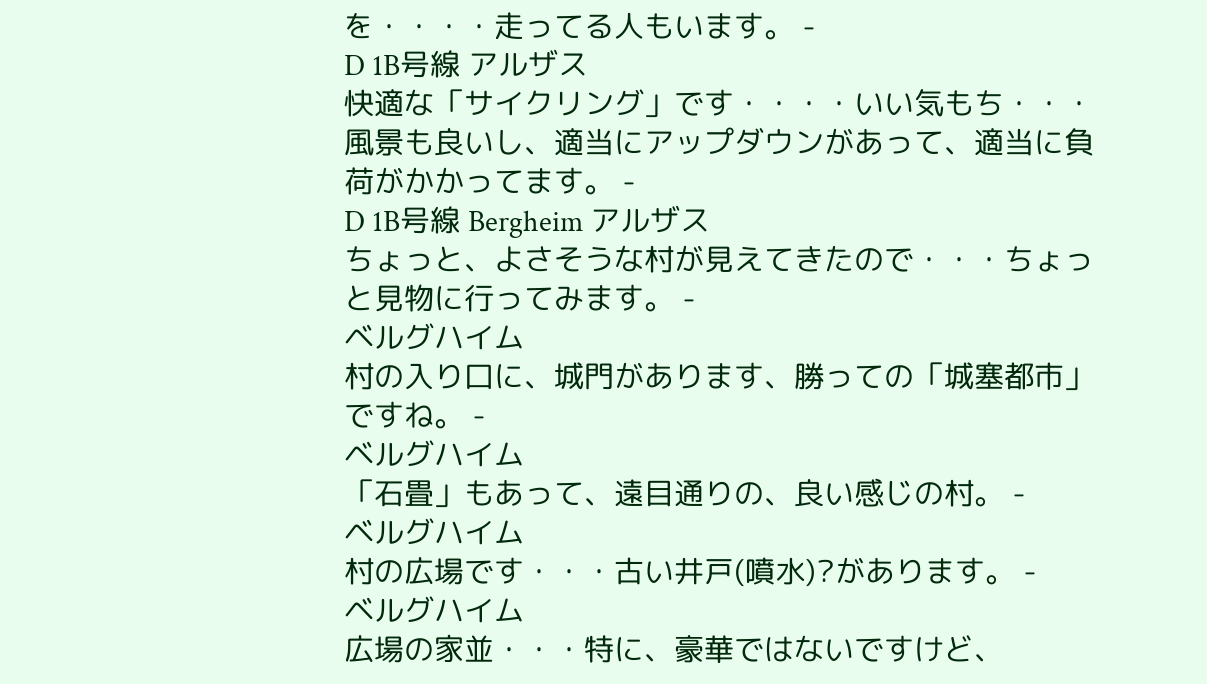を・・・・走ってる人もいます。 -
D 1B号線 アルザス
快適な「サイクリング」です・・・・いい気もち・・・風景も良いし、適当にアップダウンがあって、適当に負荷がかかってます。 -
D 1B号線 Bergheim アルザス
ちょっと、よさそうな村が見えてきたので・・・ちょっと見物に行ってみます。 -
ベルグハイム
村の入り口に、城門があります、勝っての「城塞都市」ですね。 -
ベルグハイム
「石畳」もあって、遠目通りの、良い感じの村。 -
ベルグハイム
村の広場です・・・古い井戸(噴水)?があります。 -
ベルグハイム
広場の家並・・・特に、豪華ではないですけど、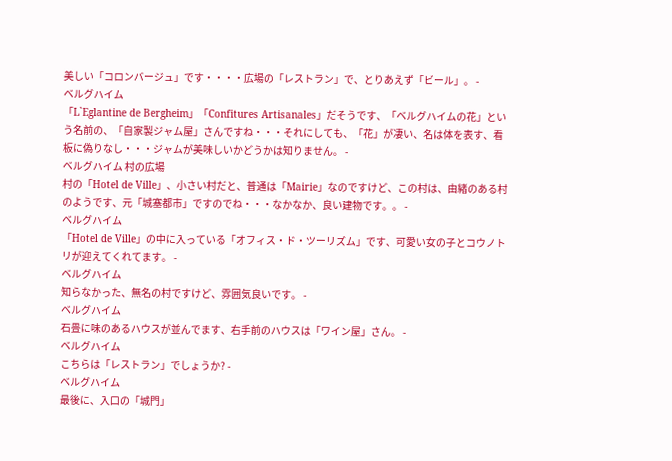美しい「コロンバージュ」です・・・・広場の「レストラン」で、とりあえず「ビール」。 -
ベルグハイム
「L`Eglantine de Bergheim」「Confitures Artisanales」だそうです、「ベルグハイムの花」という名前の、「自家製ジャム屋」さんですね・・・それにしても、「花」が凄い、名は体を表す、看板に偽りなし・・・ジャムが美味しいかどうかは知りません。 -
ベルグハイム 村の広場
村の「Hotel de Ville」、小さい村だと、普通は「Mairie」なのですけど、この村は、由緒のある村のようです、元「城塞都市」ですのでね・・・なかなか、良い建物です。。 -
ベルグハイム
「Hotel de Ville」の中に入っている「オフィス・ド・ツーリズム」です、可愛い女の子とコウノトリが迎えてくれてます。 -
ベルグハイム
知らなかった、無名の村ですけど、雰囲気良いです。 -
ベルグハイム
石畳に味のあるハウスが並んでます、右手前のハウスは「ワイン屋」さん。 -
ベルグハイム
こちらは「レストラン」でしょうか? -
ベルグハイム
最後に、入口の「城門」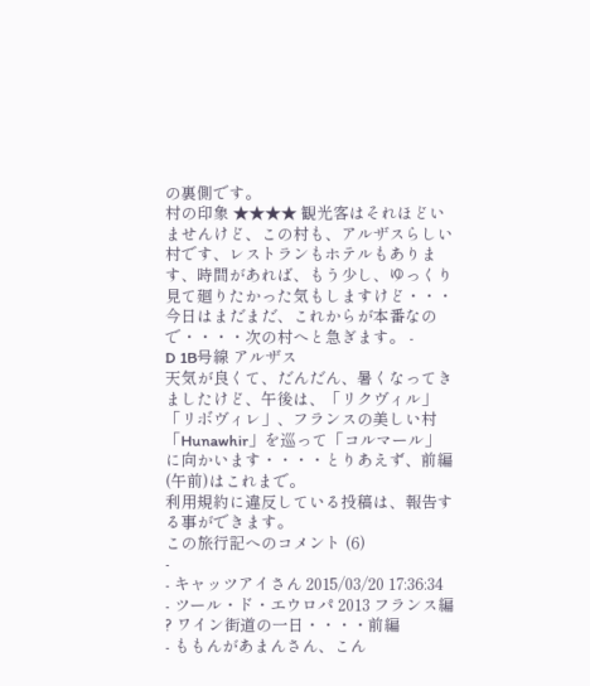の裏側です。
村の印象 ★★★★ 観光客はそれほどいませんけど、この村も、アルザスらしい村です、レストランもホテルもあります、時間があれば、もう少し、ゆっくり見て廻りたかった気もしますけど・・・今日はまだまだ、これからが本番なので・・・・次の村へと急ぎます。 -
D 1B号線 アルザス
天気が良くて、だんだん、暑くなってきましたけど、午後は、「リクヴィル」「リボヴィレ」、フランスの美しい村「Hunawhir」を巡って「コルマール」に向かいます・・・・とりあえず、前編(午前)はこれまで。
利用規約に違反している投稿は、報告する事ができます。
この旅行記へのコメント (6)
-
- キャッツアイさん 2015/03/20 17:36:34
- ツール・ド・エウロパ 2013 フランス編 ? ワイン街道の一日・・・・前編
- ももんがあまんさん、こん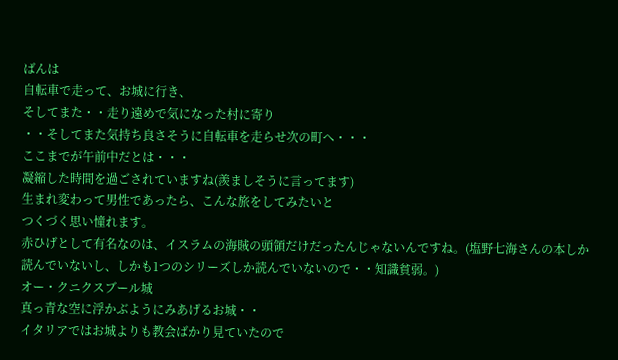ばんは
自転車で走って、お城に行き、
そしてまた・・走り遠めで気になった村に寄り
・・そしてまた気持ち良さそうに自転車を走らせ次の町へ・・・
ここまでが午前中だとは・・・
凝縮した時間を過ごされていますね(羨ましそうに言ってます)
生まれ変わって男性であったら、こんな旅をしてみたいと
つくづく思い憧れます。
赤ひげとして有名なのは、イスラムの海賊の頭領だけだったんじゃないんですね。(塩野七海さんの本しか読んでいないし、しかも1つのシリーズしか読んでいないので・・知識貧弱。)
オー・クニクスブール城
真っ青な空に浮かぶようにみあげるお城・・
イタリアではお城よりも教会ばかり見ていたので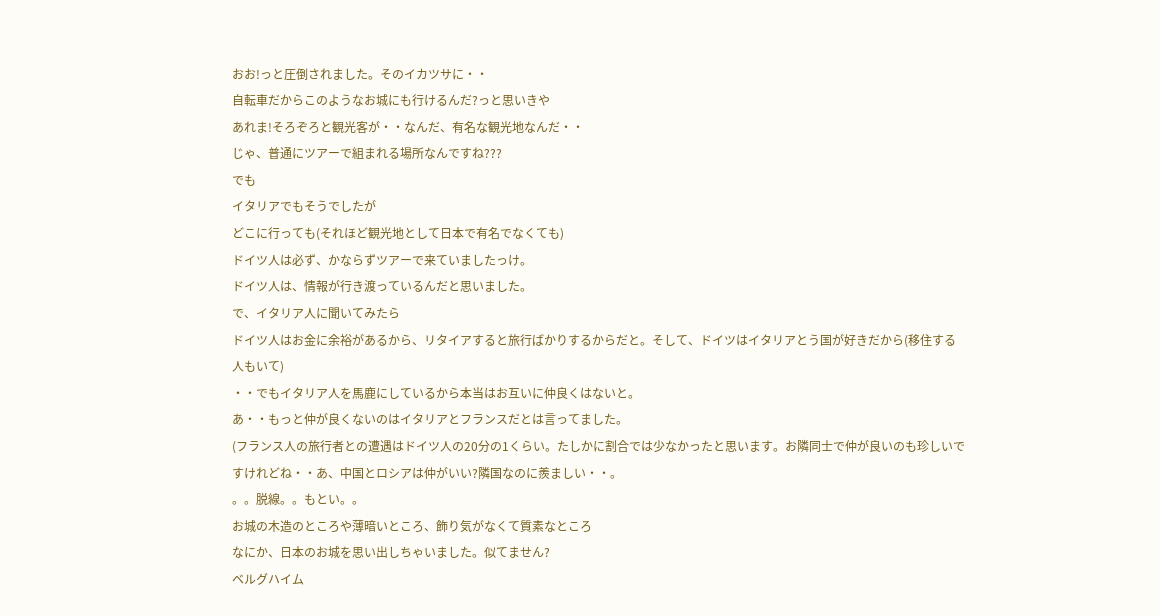おお!っと圧倒されました。そのイカツサに・・
自転車だからこのようなお城にも行けるんだ?っと思いきや
あれま!そろぞろと観光客が・・なんだ、有名な観光地なんだ・・
じゃ、普通にツアーで組まれる場所なんですね???
でも
イタリアでもそうでしたが
どこに行っても(それほど観光地として日本で有名でなくても)
ドイツ人は必ず、かならずツアーで来ていましたっけ。
ドイツ人は、情報が行き渡っているんだと思いました。
で、イタリア人に聞いてみたら
ドイツ人はお金に余裕があるから、リタイアすると旅行ばかりするからだと。そして、ドイツはイタリアとう国が好きだから(移住する人もいて)
・・でもイタリア人を馬鹿にしているから本当はお互いに仲良くはないと。
あ・・もっと仲が良くないのはイタリアとフランスだとは言ってました。
(フランス人の旅行者との遭遇はドイツ人の20分の1くらい。たしかに割合では少なかったと思います。お隣同士で仲が良いのも珍しいですけれどね・・あ、中国とロシアは仲がいい?隣国なのに羨ましい・・。
。。脱線。。もとい。。
お城の木造のところや薄暗いところ、飾り気がなくて質素なところ
なにか、日本のお城を思い出しちゃいました。似てません?
ベルグハイム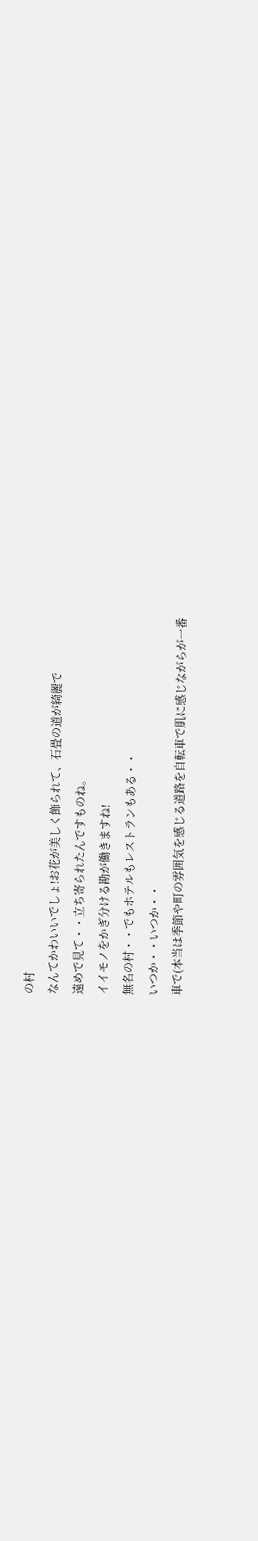の村
なんてかわいいでしょ!お花が美しく飾られて、石畳の道が綺麗で
遠めで見て・・立ち寄られたんですものね。
イイモノをかぎ分ける勘が働きますね!
無名の村・・でもホテルもレストランもある・・
いつか・・いつか・・
車で(本当は季節や町の雰囲気を感じる道路を自転車で肌に感じながらが一番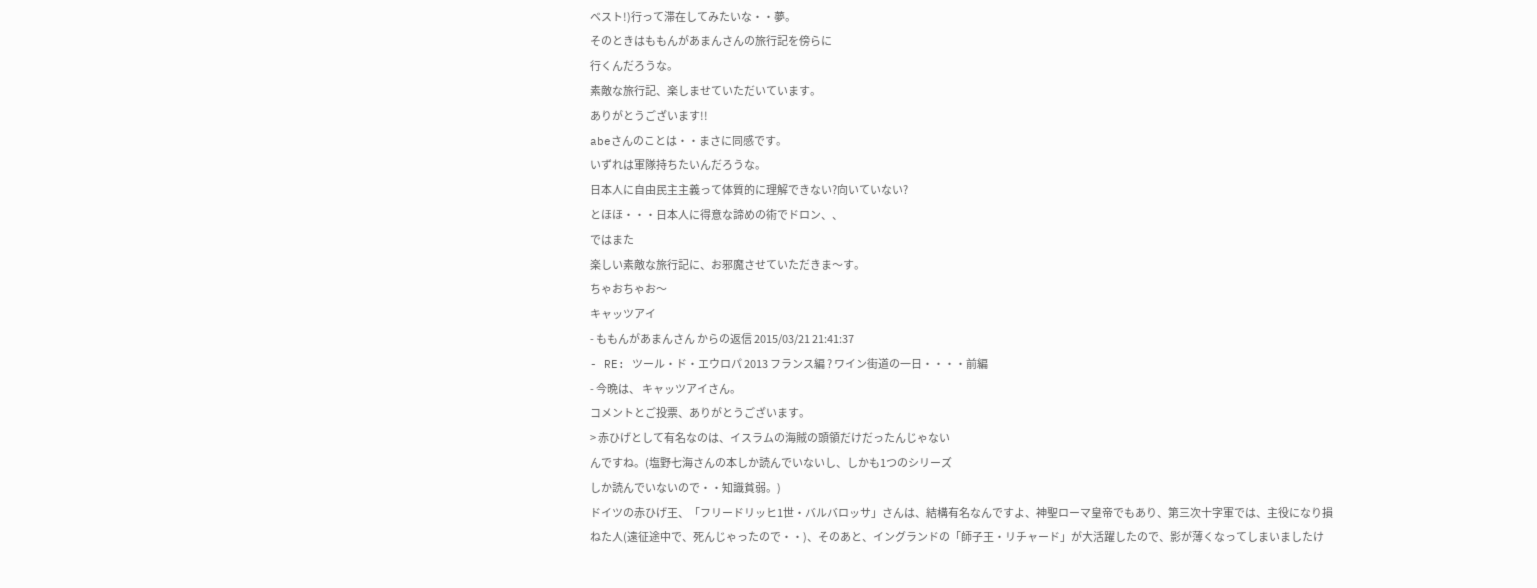ベスト!)行って滞在してみたいな・・夢。
そのときはももんがあまんさんの旅行記を傍らに
行くんだろうな。
素敵な旅行記、楽しませていただいています。
ありがとうございます!!
abeさんのことは・・まさに同感です。
いずれは軍隊持ちたいんだろうな。
日本人に自由民主主義って体質的に理解できない?向いていない?
とほほ・・・日本人に得意な諦めの術でドロン、、
ではまた
楽しい素敵な旅行記に、お邪魔させていただきま〜す。
ちゃおちゃお〜
キャッツアイ
- ももんがあまんさん からの返信 2015/03/21 21:41:37
- RE: ツール・ド・エウロパ 2013 フランス編 ? ワイン街道の一日・・・・前編
- 今晩は、 キャッツアイさん。
コメントとご投票、ありがとうございます。
> 赤ひげとして有名なのは、イスラムの海賊の頭領だけだったんじゃない
んですね。(塩野七海さんの本しか読んでいないし、しかも1つのシリーズ
しか読んでいないので・・知識貧弱。)
ドイツの赤ひげ王、「フリードリッヒ1世・バルバロッサ」さんは、結構有名なんですよ、神聖ローマ皇帝でもあり、第三次十字軍では、主役になり損ねた人(遠征途中で、死んじゃったので・・)、そのあと、イングランドの「師子王・リチャード」が大活躍したので、影が薄くなってしまいましたけ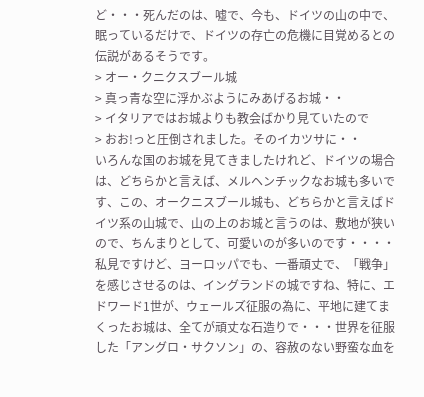ど・・・死んだのは、嘘で、今も、ドイツの山の中で、眠っているだけで、ドイツの存亡の危機に目覚めるとの伝説があるそうです。
> オー・クニクスブール城
> 真っ青な空に浮かぶようにみあげるお城・・
> イタリアではお城よりも教会ばかり見ていたので
> おお!っと圧倒されました。そのイカツサに・・
いろんな国のお城を見てきましたけれど、ドイツの場合は、どちらかと言えば、メルヘンチックなお城も多いです、この、オークニスブール城も、どちらかと言えばドイツ系の山城で、山の上のお城と言うのは、敷地が狭いので、ちんまりとして、可愛いのが多いのです・・・・私見ですけど、ヨーロッパでも、一番頑丈で、「戦争」を感じさせるのは、イングランドの城ですね、特に、エドワード1世が、ウェールズ征服の為に、平地に建てまくったお城は、全てが頑丈な石造りで・・・世界を征服した「アングロ・サクソン」の、容赦のない野蛮な血を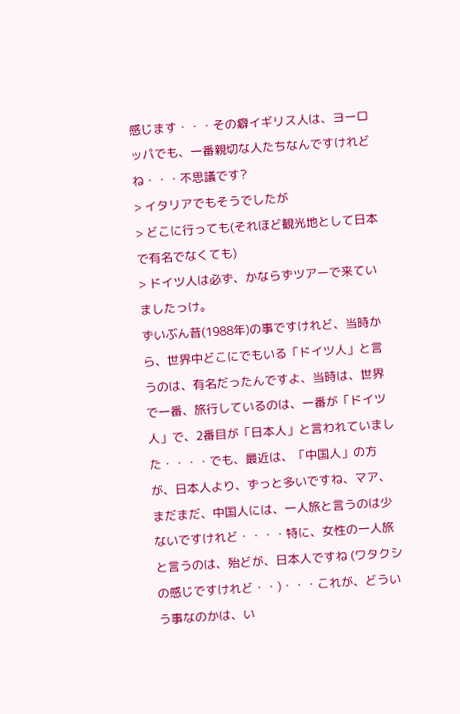感じます・・・その癖イギリス人は、ヨーロッパでも、一番親切な人たちなんですけれどね・・・不思議です?
> イタリアでもそうでしたが
> どこに行っても(それほど観光地として日本で有名でなくても)
> ドイツ人は必ず、かならずツアーで来ていましたっけ。
ずいぶん昔(1988年)の事ですけれど、当時から、世界中どこにでもいる「ドイツ人」と言うのは、有名だったんですよ、当時は、世界で一番、旅行しているのは、一番が「ドイツ人」で、2番目が「日本人」と言われていました・・・・でも、最近は、「中国人」の方が、日本人より、ずっと多いですね、マア、まだまだ、中国人には、一人旅と言うのは少ないですけれど・・・・特に、女性の一人旅と言うのは、殆どが、日本人ですね (ワタクシの感じですけれど・・)・・・これが、どういう事なのかは、い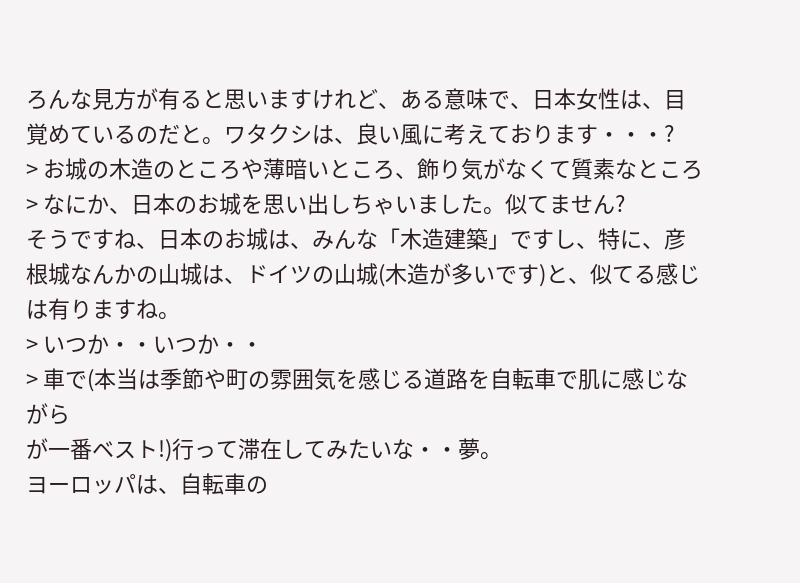ろんな見方が有ると思いますけれど、ある意味で、日本女性は、目覚めているのだと。ワタクシは、良い風に考えております・・・?
> お城の木造のところや薄暗いところ、飾り気がなくて質素なところ
> なにか、日本のお城を思い出しちゃいました。似てません?
そうですね、日本のお城は、みんな「木造建築」ですし、特に、彦根城なんかの山城は、ドイツの山城(木造が多いです)と、似てる感じは有りますね。
> いつか・・いつか・・
> 車で(本当は季節や町の雰囲気を感じる道路を自転車で肌に感じながら
が一番ベスト!)行って滞在してみたいな・・夢。
ヨーロッパは、自転車の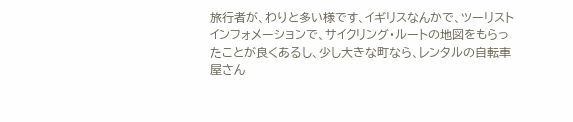旅行者が、わりと多い様です、イギリスなんかで、ツーリストインフォメーションで、サイクリング・ルートの地図をもらったことが良くあるし、少し大きな町なら、レンタルの自転車屋さん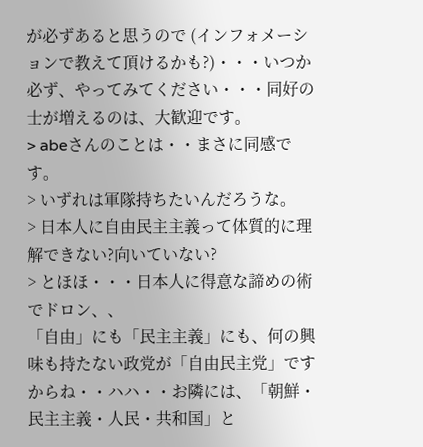が必ずあると思うので (インフォメーションで教えて頂けるかも?)・・・いつか必ず、やってみてください・・・同好の士が増えるのは、大歓迎です。
> abeさんのことは・・まさに同感です。
> いずれは軍隊持ちたいんだろうな。
> 日本人に自由民主主義って体質的に理解できない?向いていない?
> とほほ・・・日本人に得意な諦めの術でドロン、、
「自由」にも「民主主義」にも、何の興味も持たない政党が「自由民主党」ですからね・・ハハ・・お隣には、「朝鮮・民主主義・人民・共和国」と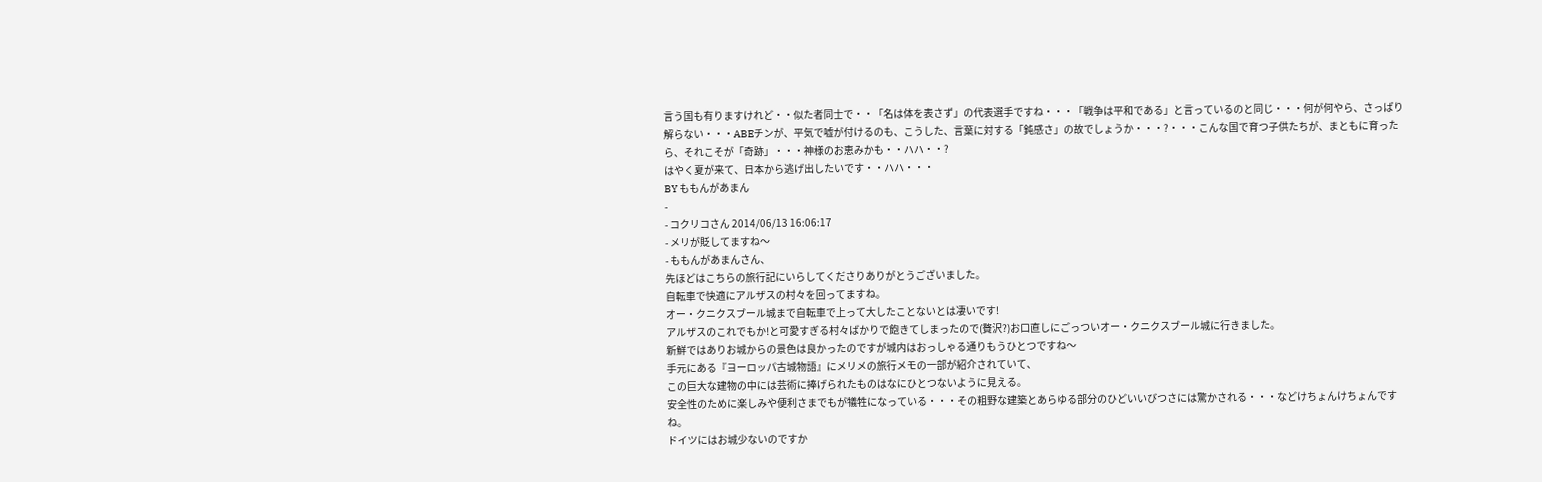言う国も有りますけれど・・似た者同士で・・「名は体を表さず」の代表選手ですね・・・「戦争は平和である」と言っているのと同じ・・・何が何やら、さっぱり解らない・・・ABEチンが、平気で嘘が付けるのも、こうした、言葉に対する「鈍感さ」の故でしょうか・・・?・・・こんな国で育つ子供たちが、まともに育ったら、それこそが「奇跡」・・・神様のお恵みかも・・ハハ・・?
はやく夏が来て、日本から逃げ出したいです・・ハハ・・・
BY ももんがあまん
-
- コクリコさん 2014/06/13 16:06:17
- メリが貶してますね〜
- ももんがあまんさん、
先ほどはこちらの旅行記にいらしてくださりありがとうございました。
自転車で快適にアルザスの村々を回ってますね。
オー・クニクスブール城まで自転車で上って大したことないとは凄いです!
アルザスのこれでもか!と可愛すぎる村々ばかりで飽きてしまったので(贅沢?)お口直しにごっついオー・クニクスブール城に行きました。
新鮮ではありお城からの景色は良かったのですが城内はおっしゃる通りもうひとつですね〜
手元にある『ヨーロッパ古城物語』にメリメの旅行メモの一部が紹介されていて、
この巨大な建物の中には芸術に捧げられたものはなにひとつないように見える。
安全性のために楽しみや便利さまでもが犠牲になっている・・・その粗野な建築とあらゆる部分のひどいいびつさには驚かされる・・・などけちょんけちょんですね。
ドイツにはお城少ないのですか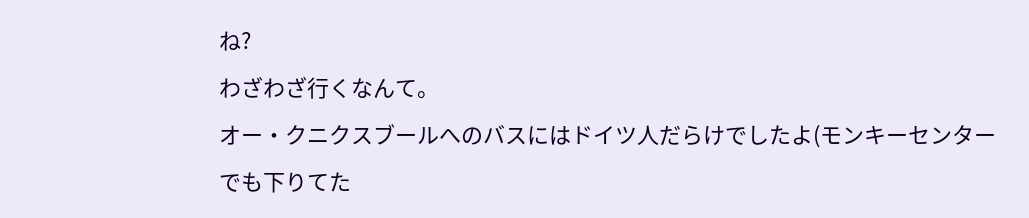ね?
わざわざ行くなんて。
オー・クニクスブールへのバスにはドイツ人だらけでしたよ(モンキーセンターでも下りてた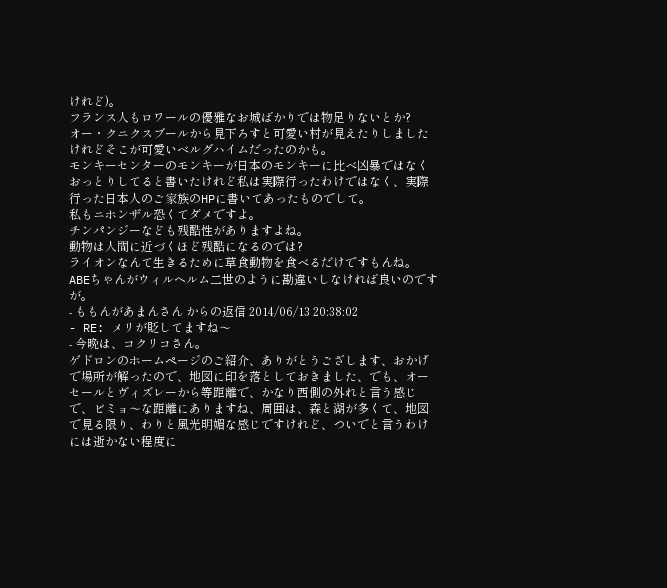けれど)。
フランス人もロワールの優雅なお城ばかりでは物足りないとか?
オー・クニクスブールから見下ろすと可愛い村が見えたりしましたけれどそこが可愛いベルグハイムだったのかも。
モンキーセンターのモンキーが日本のモンキーに比べ凶暴ではなくおっとりしてると書いたけれど私は実際行ったわけではなく、実際行った日本人のご家族のHPに書いてあったものでして。
私もニホンザル恐くてダメですよ。
チンパンジーなども残酷性がありますよね。
動物は人間に近づくほど残酷になるのでは?
ライオンなんて生きるために草食動物を食べるだけですもんね。
ABEちゃんがウィルヘルム二世のように勘違いしなければ良いのですが。
- ももんがあまんさん からの返信 2014/06/13 20:38:02
- RE: メリが貶してますね〜
- 今晩は、コクリコさん。
ゲドロンのホームページのご紹介、ありがとうござします、おかげで場所が解ったので、地図に印を落としておきました、でも、オーセールとヴィズレーから等距離で、かなり西側の外れと言う感じで、ビミョ〜な距離にありますね、周囲は、森と湖が多くて、地図で見る限り、わりと風光明媚な感じですけれど、ついでと言うわけには逝かない程度に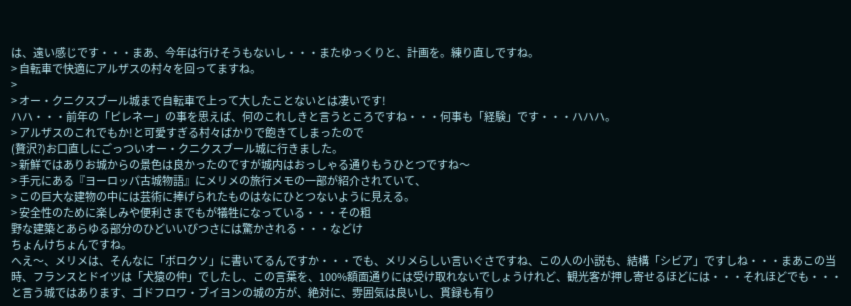は、遠い感じです・・・まあ、今年は行けそうもないし・・・またゆっくりと、計画を。練り直しですね。
> 自転車で快適にアルザスの村々を回ってますね。
>
> オー・クニクスブール城まで自転車で上って大したことないとは凄いです!
ハハ・・・前年の「ピレネー」の事を思えば、何のこれしきと言うところですね・・・何事も「経験」です・・・ハハハ。
> アルザスのこれでもか!と可愛すぎる村々ばかりで飽きてしまったので
(贅沢?)お口直しにごっついオー・クニクスブール城に行きました。
> 新鮮ではありお城からの景色は良かったのですが城内はおっしゃる通りもうひとつですね〜
> 手元にある『ヨーロッパ古城物語』にメリメの旅行メモの一部が紹介されていて、
> この巨大な建物の中には芸術に捧げられたものはなにひとつないように見える。
> 安全性のために楽しみや便利さまでもが犠牲になっている・・・その粗
野な建築とあらゆる部分のひどいいびつさには驚かされる・・・などけ
ちょんけちょんですね。
へえ〜、メリメは、そんなに「ボロクソ」に書いてるんですか・・・でも、メリメらしい言いぐさですね、この人の小説も、結構「シビア」ですしね・・・まあこの当時、フランスとドイツは「犬猿の仲」でしたし、この言葉を、100%額面通りには受け取れないでしょうけれど、観光客が押し寄せるほどには・・・それほどでも・・・と言う城ではあります、ゴドフロワ・ブイヨンの城の方が、絶対に、雰囲気は良いし、貫録も有り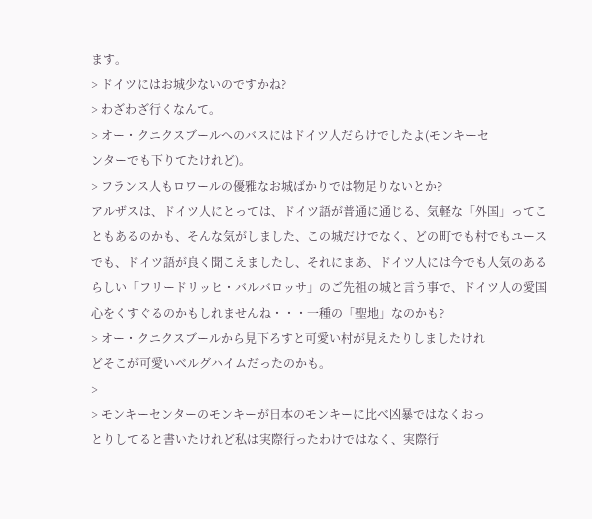ます。
> ドイツにはお城少ないのですかね?
> わざわざ行くなんて。
> オー・クニクスブールへのバスにはドイツ人だらけでしたよ(モンキーセ
ンターでも下りてたけれど)。
> フランス人もロワールの優雅なお城ばかりでは物足りないとか?
アルザスは、ドイツ人にとっては、ドイツ語が普通に通じる、気軽な「外国」ってこともあるのかも、そんな気がしました、この城だけでなく、どの町でも村でもユースでも、ドイツ語が良く聞こえましたし、それにまあ、ドイツ人には今でも人気のあるらしい「フリードリッヒ・バルバロッサ」のご先祖の城と言う事で、ドイツ人の愛国心をくすぐるのかもしれませんね・・・一種の「聖地」なのかも?
> オー・クニクスブールから見下ろすと可愛い村が見えたりしましたけれ
どそこが可愛いベルグハイムだったのかも。
>
> モンキーセンターのモンキーが日本のモンキーに比べ凶暴ではなくおっ
とりしてると書いたけれど私は実際行ったわけではなく、実際行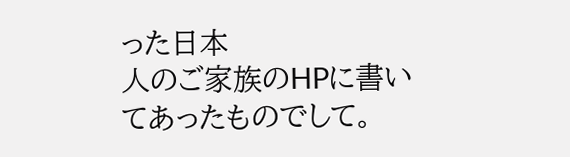った日本
人のご家族のHPに書いてあったものでして。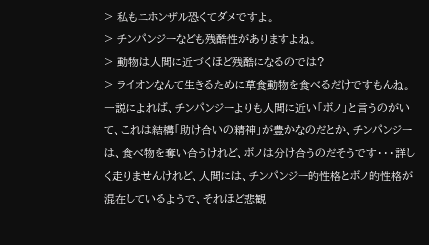> 私もニホンザル恐くてダメですよ。
> チンパンジーなども残酷性がありますよね。
> 動物は人間に近づくほど残酷になるのでは?
> ライオンなんて生きるために草食動物を食べるだけですもんね。
一説によれば、チンパンジーよりも人間に近い「ボノ」と言うのがいて、これは結構「助け合いの精神」が豊かなのだとか、チンパンジーは、食べ物を奪い合うけれど、ボノは分け合うのだそうです・・・詳しく走りませんけれど、人間には、チンパンジー的性格とボノ的性格が混在しているようで、それほど悲観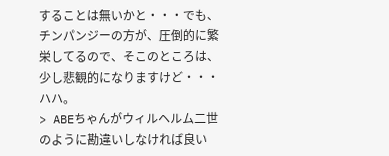することは無いかと・・・でも、チンパンジーの方が、圧倒的に繁栄してるので、そこのところは、少し悲観的になりますけど・・・ハハ。
> ABEちゃんがウィルヘルム二世のように勘違いしなければ良い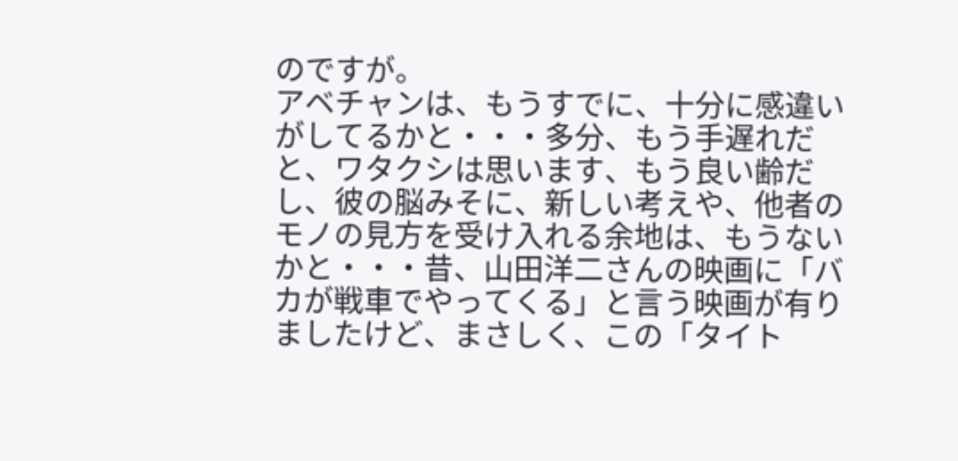のですが。
アベチャンは、もうすでに、十分に感違いがしてるかと・・・多分、もう手遅れだと、ワタクシは思います、もう良い齢だし、彼の脳みそに、新しい考えや、他者のモノの見方を受け入れる余地は、もうないかと・・・昔、山田洋二さんの映画に「バカが戦車でやってくる」と言う映画が有りましたけど、まさしく、この「タイト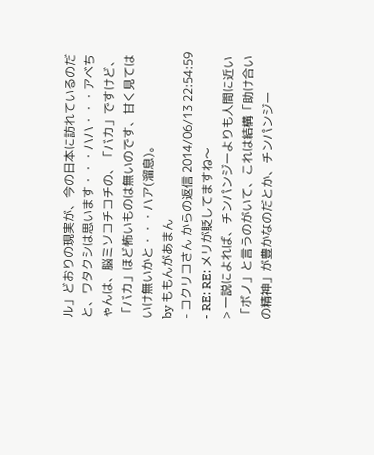ル」どおりの現実が、今の日本に訪れているのだと、ワタクシは思います・・・ハハ・・・アベちゃんは、脳ミソコチコチの、「バカ」ですけど、「バカ」ほど怖いものは無いのです、甘く見てはいけ無いかと・・・ハア(溜息)。
by ももんがあまん
- コクリコさん からの返信 2014/06/13 22:54:59
- RE: RE: メリが貶してますね〜
> 一説によれば、チンパンジーよりも人間に近い「ボノ」と言うのがいて、これは結構「助け合いの精神」が豊かなのだとか、チンパンジー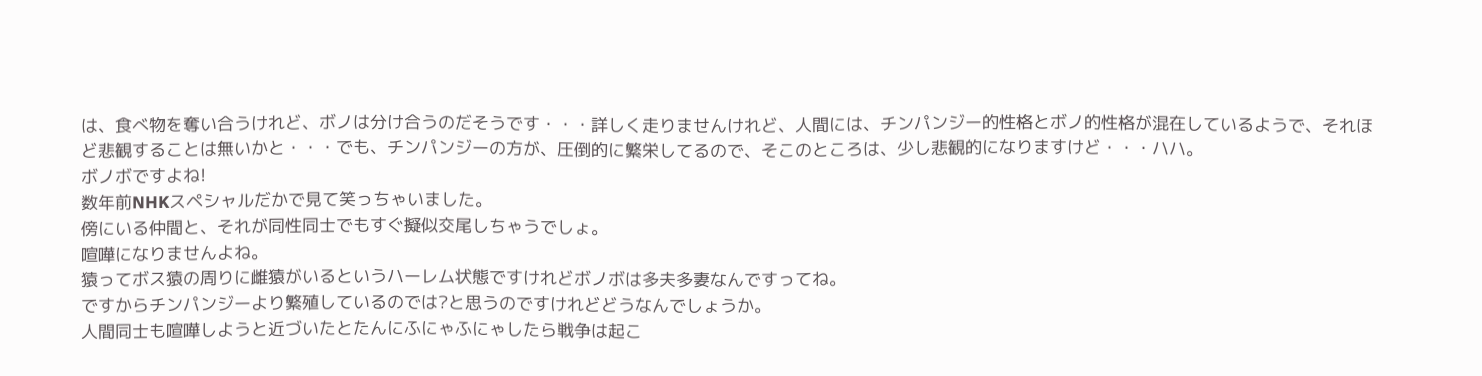は、食べ物を奪い合うけれど、ボノは分け合うのだそうです・・・詳しく走りませんけれど、人間には、チンパンジー的性格とボノ的性格が混在しているようで、それほど悲観することは無いかと・・・でも、チンパンジーの方が、圧倒的に繁栄してるので、そこのところは、少し悲観的になりますけど・・・ハハ。
ボノボですよね!
数年前NHKスペシャルだかで見て笑っちゃいました。
傍にいる仲間と、それが同性同士でもすぐ擬似交尾しちゃうでしょ。
喧嘩になりませんよね。
猿ってボス猿の周りに雌猿がいるというハーレム状態ですけれどボノボは多夫多妻なんですってね。
ですからチンパンジーより繁殖しているのでは?と思うのですけれどどうなんでしょうか。
人間同士も喧嘩しようと近づいたとたんにふにゃふにゃしたら戦争は起こ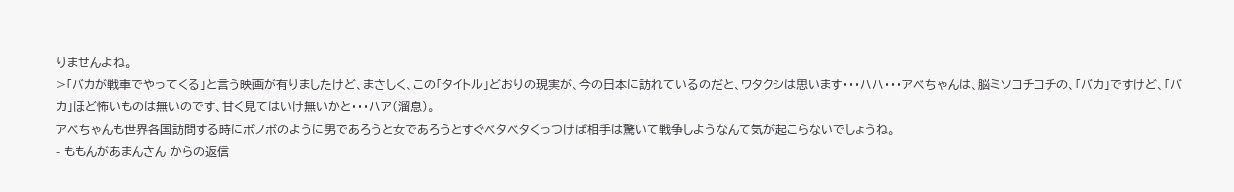りませんよね。
>「バカが戦車でやってくる」と言う映画が有りましたけど、まさしく、この「タイトル」どおりの現実が、今の日本に訪れているのだと、ワタクシは思います・・・ハハ・・・アベちゃんは、脳ミソコチコチの、「バカ」ですけど、「バカ」ほど怖いものは無いのです、甘く見てはいけ無いかと・・・ハア(溜息)。
アベちゃんも世界各国訪問する時にボノボのように男であろうと女であろうとすぐベタベタくっつけば相手は驚いて戦争しようなんて気が起こらないでしょうね。
- ももんがあまんさん からの返信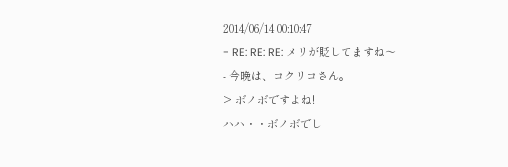2014/06/14 00:10:47
- RE: RE: RE: メリが貶してますね〜
- 今晩は、コクリコさん。
> ボノボですよね!
ハハ・・ボノボでし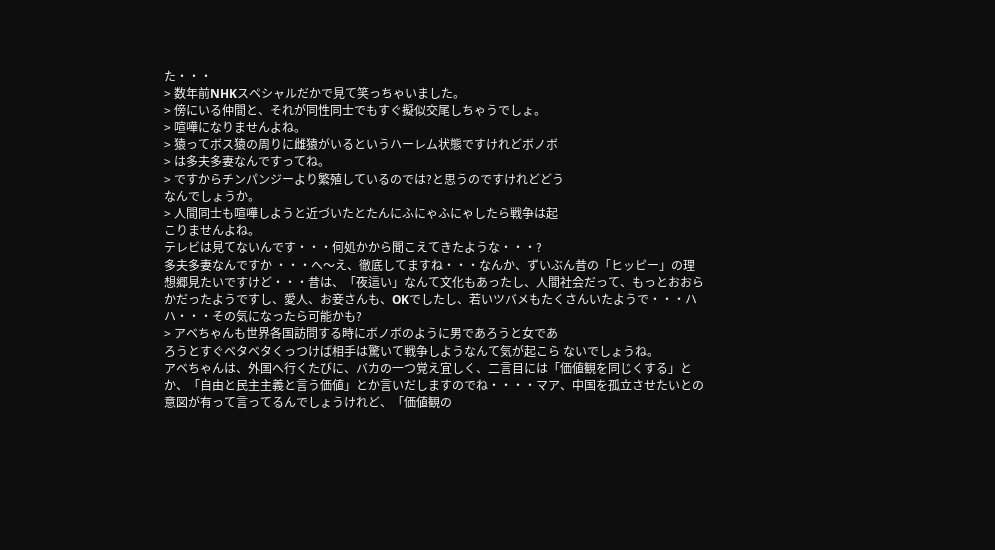た・・・
> 数年前NHKスペシャルだかで見て笑っちゃいました。
> 傍にいる仲間と、それが同性同士でもすぐ擬似交尾しちゃうでしょ。
> 喧嘩になりませんよね。
> 猿ってボス猿の周りに雌猿がいるというハーレム状態ですけれどボノボ
> は多夫多妻なんですってね。
> ですからチンパンジーより繁殖しているのでは?と思うのですけれどどう
なんでしょうか。
> 人間同士も喧嘩しようと近づいたとたんにふにゃふにゃしたら戦争は起
こりませんよね。
テレビは見てないんです・・・何処かから聞こえてきたような・・・?
多夫多妻なんですか ・・・へ〜え、徹底してますね・・・なんか、ずいぶん昔の「ヒッピー」の理想郷見たいですけど・・・昔は、「夜這い」なんて文化もあったし、人間社会だって、もっとおおらかだったようですし、愛人、お妾さんも、OKでしたし、若いツバメもたくさんいたようで・・・ハハ・・・その気になったら可能かも?
> アベちゃんも世界各国訪問する時にボノボのように男であろうと女であ
ろうとすぐベタベタくっつけば相手は驚いて戦争しようなんて気が起こら ないでしょうね。
アベちゃんは、外国へ行くたびに、バカの一つ覚え宜しく、二言目には「価値観を同じくする」とか、「自由と民主主義と言う価値」とか言いだしますのでね・・・・マア、中国を孤立させたいとの意図が有って言ってるんでしょうけれど、「価値観の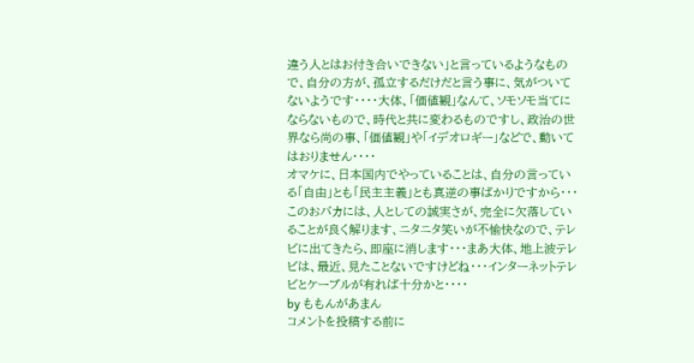違う人とはお付き合いできない」と言っているようなもので、自分の方が、孤立するだけだと言う事に、気がついてないようです・・・・大体、「価値観」なんて、ソモソモ当てにならないもので、時代と共に変わるものですし、政治の世界なら尚の事、「価値観」や「イデオロギー」などで、動いてはおりません・・・・
オマケに、日本国内でやっていることは、自分の言っている「自由」とも「民主主義」とも真逆の事ばかりですから・・・このおバカには、人としての誠実さが、完全に欠落していることが良く解ります、ニタニタ笑いが不愉快なので、テレビに出てきたら、即座に消します・・・まあ大体、地上波テレビは、最近、見たことないですけどね・・・インターネットテレビとケーブルが有れば十分かと・・・・
by ももんがあまん
コメントを投稿する前に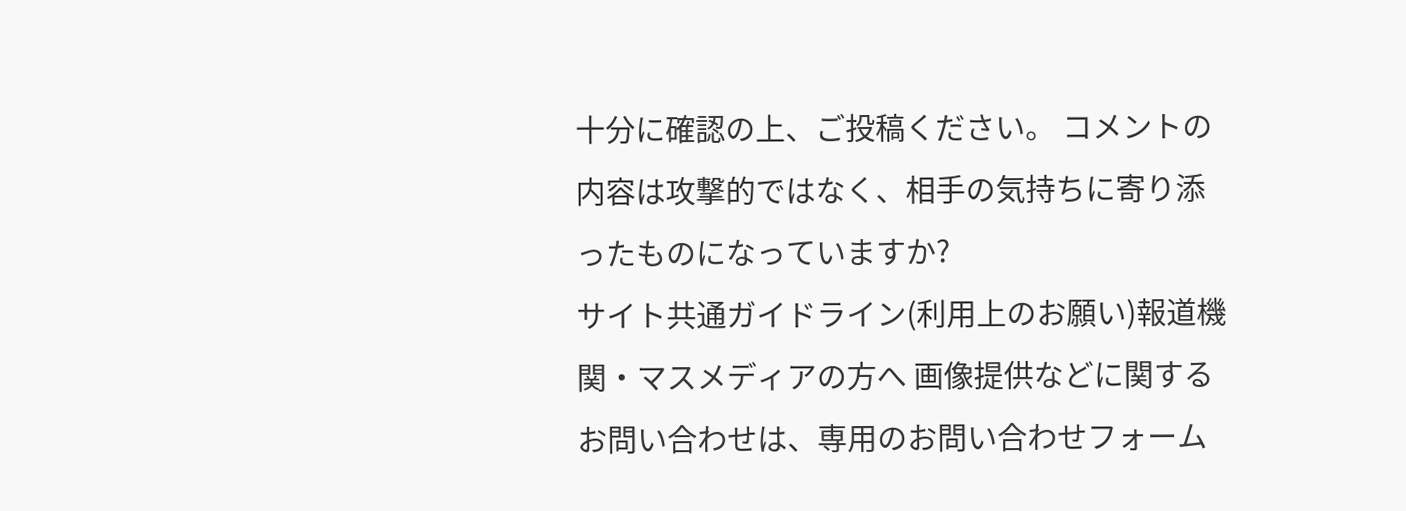十分に確認の上、ご投稿ください。 コメントの内容は攻撃的ではなく、相手の気持ちに寄り添ったものになっていますか?
サイト共通ガイドライン(利用上のお願い)報道機関・マスメディアの方へ 画像提供などに関するお問い合わせは、専用のお問い合わせフォーム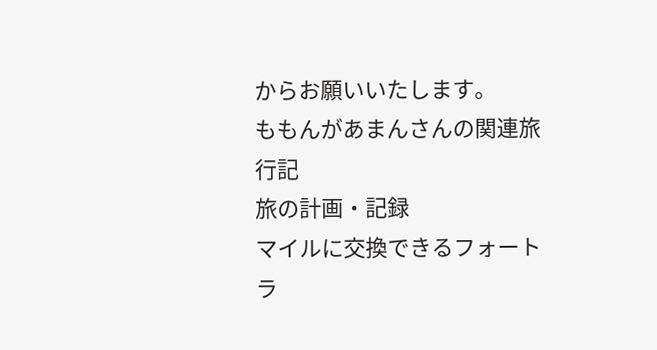からお願いいたします。
ももんがあまんさんの関連旅行記
旅の計画・記録
マイルに交換できるフォートラ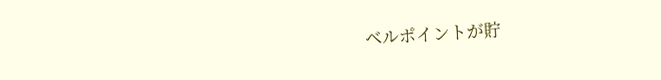ベルポイントが貯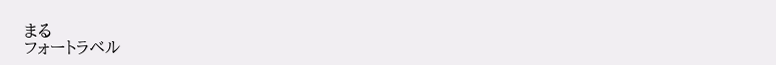まる
フォートラベル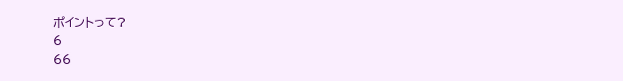ポイントって?
6
66